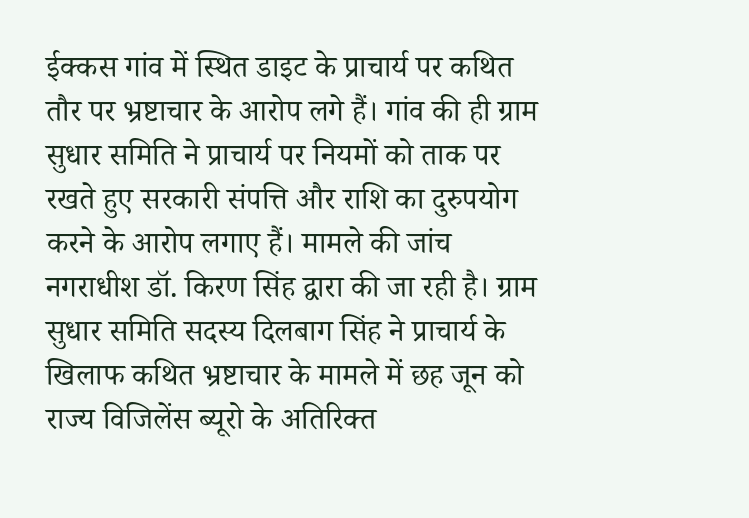ईक्कस गांव में स्थित डाइट के प्राचार्य पर कथित तौर पर भ्रष्टाचार के आरोप लगे हैं। गांव की ही ग्राम सुधार समिति ने प्राचार्य पर नियमों को ताक पर रखते हुए सरकारी संपत्ति और राशि का दुरुपयोग करने के आरोप लगाए हैं। मामले की जांच नगराधीश डॉ. किरण सिंह द्वारा की जा रही है। ग्राम सुधार समिति सदस्य दिलबाग सिंह ने प्राचार्य के खिलाफ कथित भ्रष्टाचार के मामले में छह जून को राज्य विजिलेंस ब्यूरो के अतिरिक्त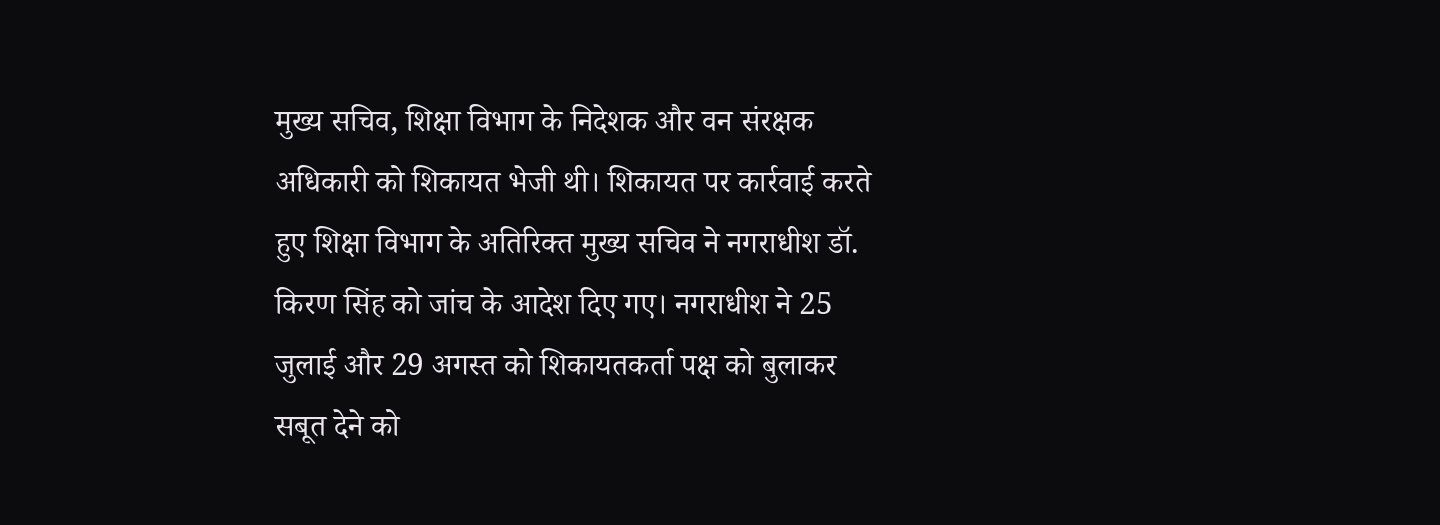मुख्य सचिव, शिक्षा विभाग के निदेशक और वन संरक्षक अधिकारी को शिकायत भेजी थी। शिकायत पर कार्रवाई करते हुए शिक्षा विभाग के अतिरिक्त मुख्य सचिव ने नगराधीश डॉ. किरण सिंह को जांच के आदेश दिए गए। नगराधीश ने 25 जुलाई और 29 अगस्त को शिकायतकर्ता पक्ष को बुलाकर सबूत देने को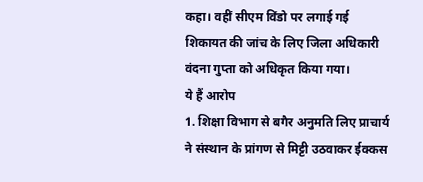कहा। वहीं सीएम विंडो पर लगाई गई शिकायत की जांच के लिए जिला अधिकारी वंदना गुप्ता को अधिकृत किया गया।
ये हैं आरोप
1. शिक्षा विभाग से बगैर अनुमति लिए प्राचार्य ने संस्थान के प्रांगण से मिट्टी उठवाकर ईक्कस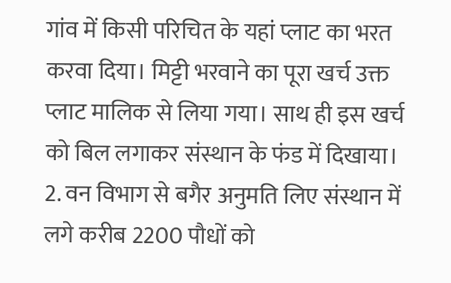गांव में किसी परिचित के यहां प्लाट का भरत करवा दिया। मिट्टी भरवाने का पूरा खर्च उक्त प्लाट मालिक से लिया गया। साथ ही इस खर्च को बिल लगाकर संस्थान के फंड में दिखाया।
2. वन विभाग से बगैर अनुमति लिए संस्थान में लगे करीब 2200 पौधों को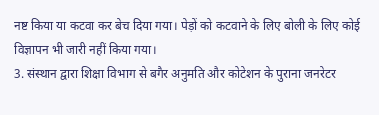नष्ट किया या कटवा कर बेच दिया गया। पेड़ों को कटवाने के लिए बोली के लिए कोई विज्ञापन भी जारी नहीं किया गया।
3. संस्थान द्वारा शिक्षा विभाग से बगैर अनुमति और कोटेशन के पुराना जनरेटर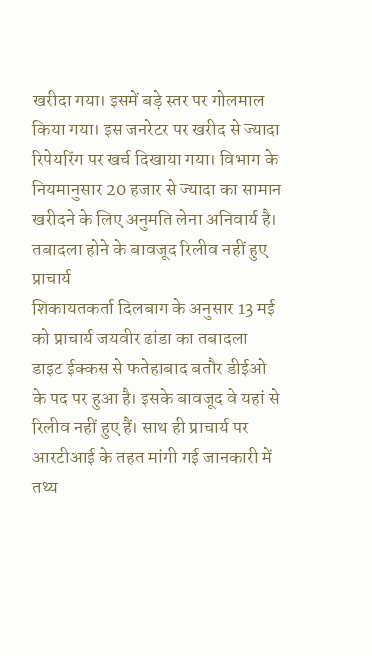खरीदा गया। इसमें बड़े स्तर पर गोलमाल किया गया। इस जनरेटर पर खरीद से ज्यादा रिपेयरिंग पर खर्च दिखाया गया। विभाग के नियमानुसार 20 हजार से ज्यादा का सामान खरीदने के लिए अनुमति लेना अनिवार्य है।
तबादला होने के बावजूद रिलीव नहीं हुए प्राचार्य
शिकायतकर्ता दिलबाग के अनुसार 13 मई को प्राचार्य जयवीर ढांडा का तबादला डाइट ईक्कस से फतेहाबाद बतौर डीईओ के पद पर हुआ है। इसके बावजूद वे यहां से रिलीव नहीं हुए हैं। साथ ही प्राचार्य पर आरटीआई के तहत मांगी गई जानकारी में तथ्य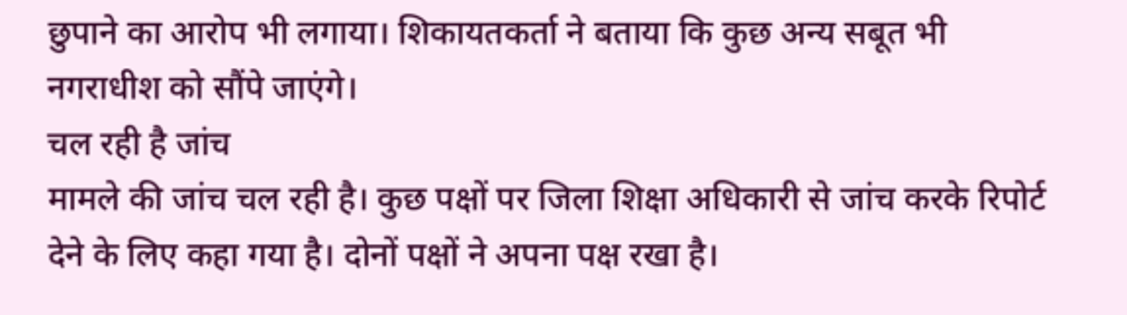छुपाने का आरोप भी लगाया। शिकायतकर्ता ने बताया कि कुछ अन्य सबूत भी नगराधीश को सौंपे जाएंगे।
चल रही है जांच
मामले की जांच चल रही है। कुछ पक्षों पर जिला शिक्षा अधिकारी से जांच करके रिपोर्ट देने के लिए कहा गया है। दोनों पक्षों ने अपना पक्ष रखा है।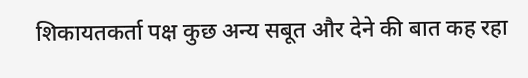शिकायतकर्ता पक्ष कुछ अन्य सबूत और देने की बात कह रहा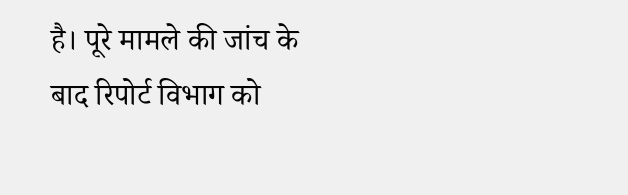है। पूरे मामले की जांच के बाद रिपोर्ट विभाग को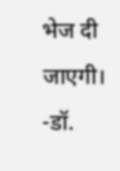भेज दी जाएगी। -डॉ.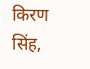किरण सिंह,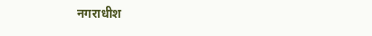नगराधीश